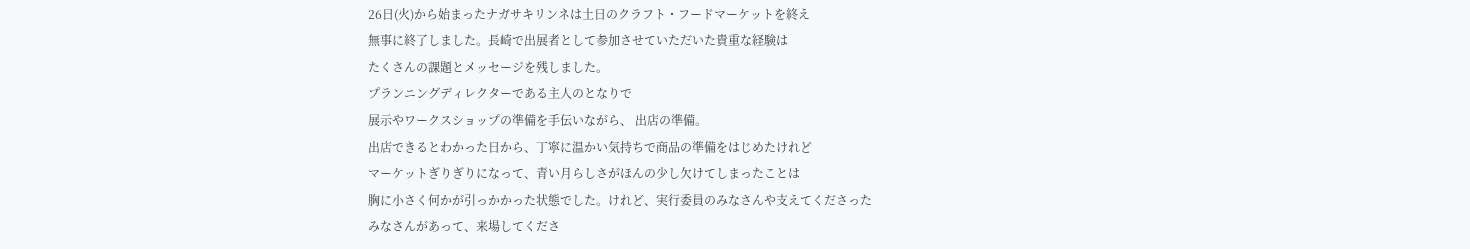26日(火)から始まったナガサキリンネは土日のクラフト・フードマーケットを終え
無事に終了しました。長崎で出展者として参加させていただいた貴重な経験は
たくさんの課題とメッセージを残しました。
プランニングディレクターである主人のとなりで
展示やワークスショップの準備を手伝いながら、 出店の準備。
出店できるとわかった日から、丁寧に温かい気持ちで商品の準備をはじめたけれど
マーケットぎりぎりになって、青い月らしさがほんの少し欠けてしまったことは
胸に小さく何かが引っかかった状態でした。けれど、実行委員のみなさんや支えてくださった
みなさんがあって、来場してくださ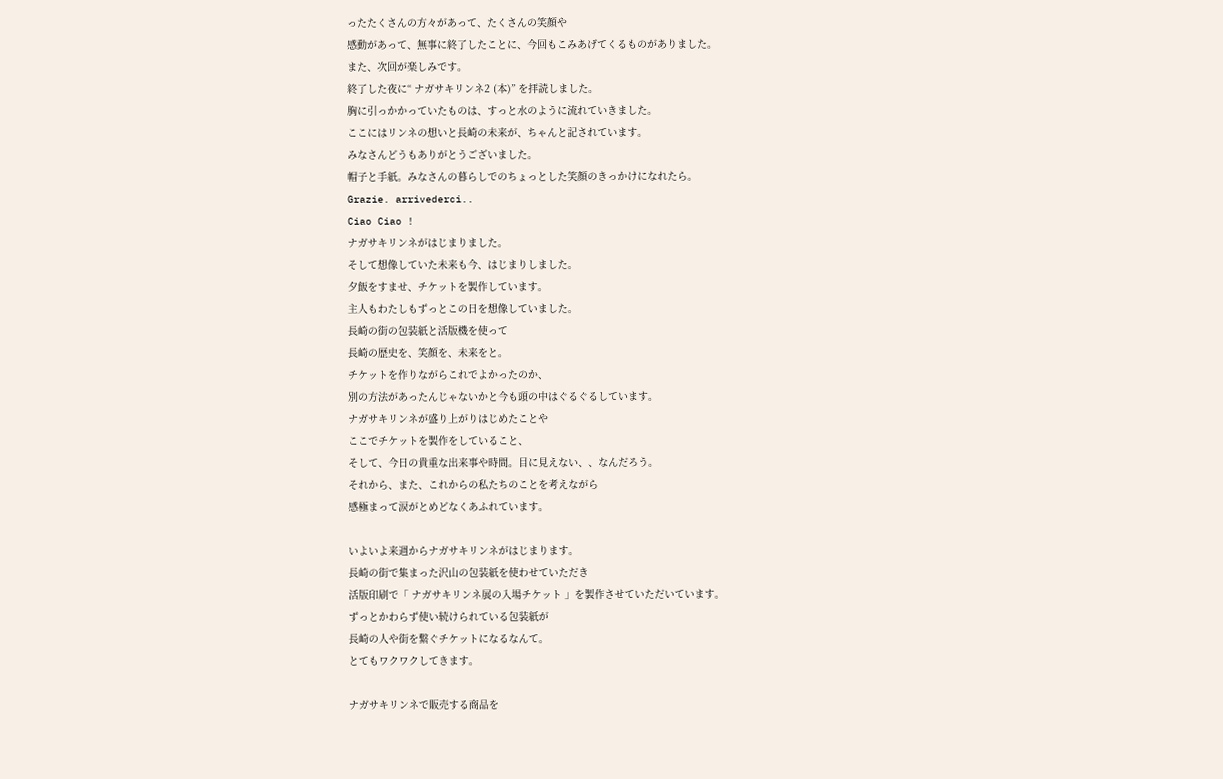ったたくさんの方々があって、たくさんの笑顔や
感動があって、無事に終了したことに、今回もこみあげてくるものがありました。
また、次回が楽しみです。
終了した夜に“ ナガサキリンネ2 (本)” を拝読しました。
胸に引っかかっていたものは、すっと水のように流れていきました。
ここにはリンネの想いと長崎の未来が、ちゃんと記されています。
みなさんどうもありがとうございました。
帽子と手紙。みなさんの暮らしでのちょっとした笑顔のきっかけになれたら。
Grazie. arrivederci..
Ciao Ciao !
ナガサキリンネがはじまりました。
そして想像していた未来も今、はじまりしました。
夕飯をすませ、チケットを製作しています。
主人もわたしもずっとこの日を想像していました。
長崎の街の包装紙と活版機を使って
長崎の歴史を、笑顔を、未来をと。
チケットを作りながらこれでよかったのか、
別の方法があったんじゃないかと今も頭の中はぐるぐるしています。
ナガサキリンネが盛り上がりはじめたことや
ここでチケットを製作をしていること、
そして、今日の貴重な出来事や時間。目に見えない、、なんだろう。
それから、また、これからの私たちのことを考えながら
感極まって涙がとめどなくあふれています。

いよいよ来週からナガサキリンネがはじまります。
長崎の街で集まった沢山の包装紙を使わせていただき
活版印刷で「 ナガサキリンネ展の入場チケット 」を製作させていただいています。
ずっとかわらず使い続けられている包装紙が
長崎の人や街を繋ぐチケットになるなんて。
とてもワクワクしてきます。

ナガサキリンネで販売する商品を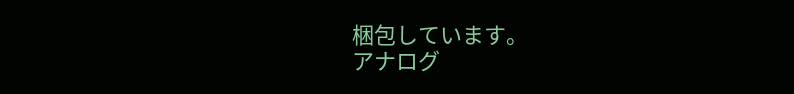梱包しています。
アナログ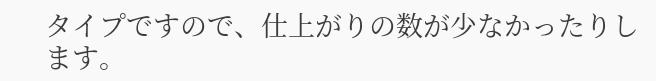タイプですので、仕上がりの数が少なかったりします。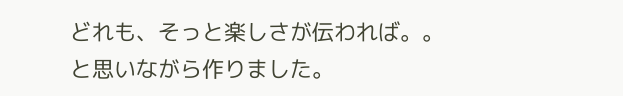どれも、そっと楽しさが伝われば。。と思いながら作りました。